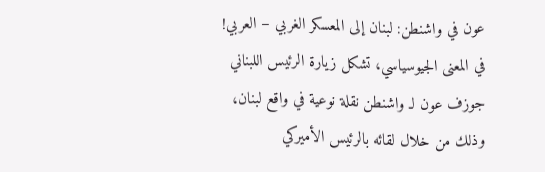عون في واشنطن: لبنان إلى المعسكر الغربي – العربي!
في المعنى الجيوسياسي، تشكل زيارة الرئيس اللبناني جوزف عون لـ واشنطن نقلة نوعية في واقع لبنان، وذلك من خلال لقائه بالرئيس الأميركي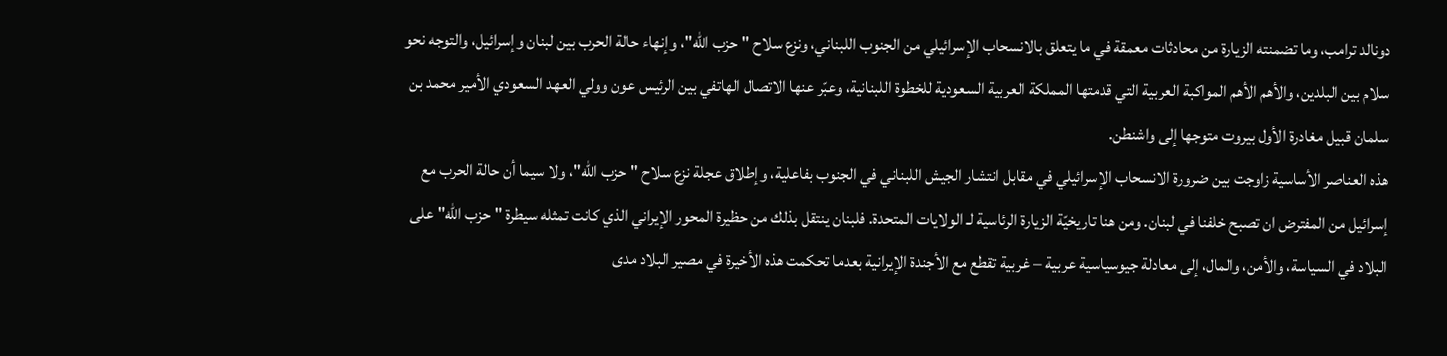دونالد ترامب، وما تضمنته الزيارة من محادثات معمقة في ما يتعلق بالانسحاب الإسرائيلي من الجنوب اللبناني، ونزع سلاح "حزب الله"، وإنهاء حالة الحرب بين لبنان وإسرائيل، والتوجه نحو سلام بين البلدين، والأهم الأهم المواكبة العربية التي قدمتها المملكة العربية السعودية للخطوة اللبنانية، وعبّر عنها الاتصال الهاتفي بين الرئيس عون وولي العهد السعودي الأمير محمد بن سلمان قبيل مغادرة الأول بيروت متوجها إلى واشنطن.
هذه العناصر الأساسية زاوجت بين ضرورة الانسحاب الإسرائيلي في مقابل انتشار الجيش اللبناني في الجنوب بفاعلية، وإطلاق عجلة نزع سلاح "حزب الله"، ولا سيما أن حالة الحرب مع إسرائيل من المفترض ان تصبح خلفنا في لبنان. ومن هنا تاريخيّة الزيارة الرئاسية لـ الولايات المتحدة. فلبنان ينتقل بذلك من حظيرة المحور الإيراني الذي كانت تمثله سيطرة "حزب الله" على البلاد في السياسة، والأمن، والمال، إلى معادلة جيوسياسية عربية – غربية تقطع مع الأجندة الإيرانية بعدما تحكمت هذه الأخيرة في مصير البلاد مدى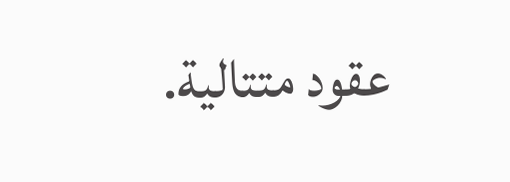عقود متتالية.